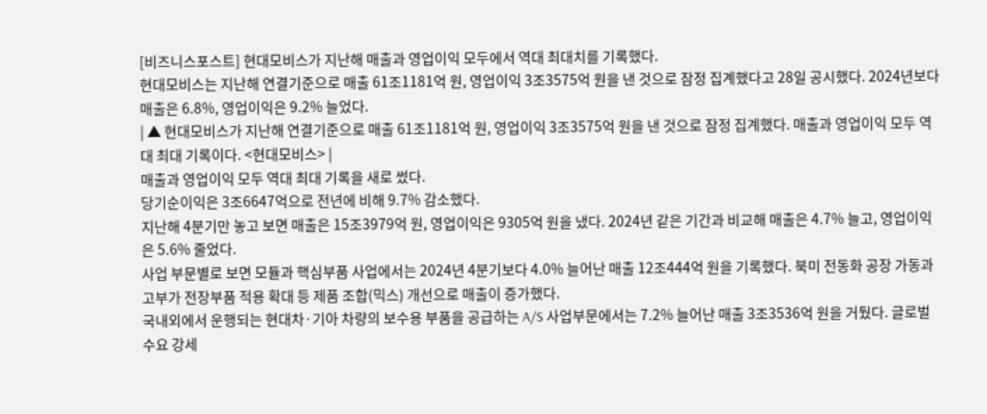[비즈니스포스트] 현대모비스가 지난해 매출과 영업이익 모두에서 역대 최대치를 기록했다.
현대모비스는 지난해 연결기준으로 매출 61조1181억 원, 영업이익 3조3575억 원을 낸 것으로 잠정 집계했다고 28일 공시했다. 2024년보다 매출은 6.8%, 영업이익은 9.2% 늘었다.
| ▲ 현대모비스가 지난해 연결기준으로 매출 61조1181억 원, 영업이익 3조3575억 원을 낸 것으로 잠정 집계했다. 매출과 영업이익 모두 역대 최대 기록이다. <현대모비스> |
매출과 영업이익 모두 역대 최대 기록을 새로 썼다.
당기순이익은 3조6647억으로 전년에 비해 9.7% 감소했다.
지난해 4분기만 놓고 보면 매출은 15조3979억 원, 영업이익은 9305억 원을 냈다. 2024년 같은 기간과 비교해 매출은 4.7% 늘고, 영업이익은 5.6% 줄었다.
사업 부문별로 보면 모듈과 핵심부품 사업에서는 2024년 4분기보다 4.0% 늘어난 매출 12조444억 원을 기록했다. 북미 전동화 공장 가동과 고부가 전장부품 적용 확대 등 제품 조합(믹스) 개선으로 매출이 증가했다.
국내외에서 운행되는 현대차·기아 차량의 보수용 부품을 공급하는 A/S 사업부문에서는 7.2% 늘어난 매출 3조3536억 원을 거뒀다. 글로벌 수요 강세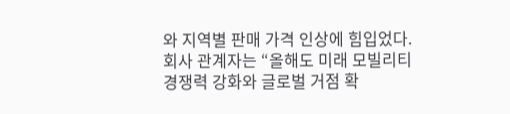와 지역별 판매 가격 인상에 힘입었다.
회사 관계자는 “올해도 미래 모빌리티 경쟁력 강화와 글로벌 거점 확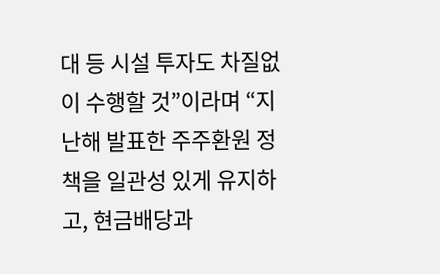대 등 시설 투자도 차질없이 수행할 것”이라며 “지난해 발표한 주주환원 정책을 일관성 있게 유지하고, 현금배당과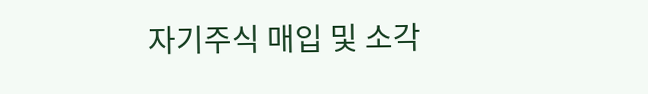자기주식 매입 및 소각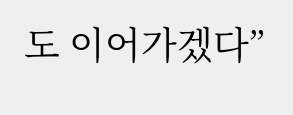도 이어가겠다”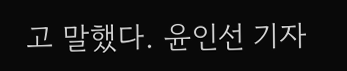고 말했다. 윤인선 기자